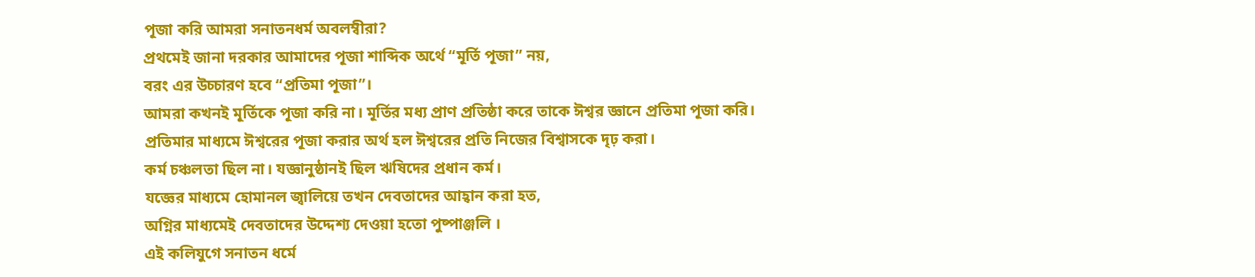পূজা করি আমরা সনাতনধর্ম অবলম্বীরা?
প্রথমেই জানা দরকার আমাদের পূজা শাব্দিক অর্থে “মূর্তি পূজা” নয়,
বরং এর উচ্চারণ হবে “প্রতিমা পূজা”।
আমরা কখনই মূর্তিকে পূজা করি না। মূর্তির মধ্য প্রাণ প্রতিষ্ঠা করে তাকে ঈশ্বর জ্ঞানে প্রতিমা পূজা করি।
প্রতিমার মাধ্যমে ঈশ্বরের পূজা করার অর্থ হল ঈশ্বরের প্রতি নিজের বিশ্বাসকে দৃঢ় করা।
কর্ম চঞ্চলতা ছিল না। যজ্ঞানুষ্ঠানই ছিল ঋষিদের প্রধান কর্ম।
যজ্ঞের মাধ্যমে হোমানল জ্বালিয়ে তখন দেবতাদের আহ্বান করা হত,
অগ্নির মাধ্যমেই দেবতাদের উদ্দেশ্য দেওয়া হতো পুষ্পাঞ্জলি ।
এই কলিযুগে সনাতন ধর্মে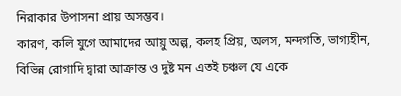নিরাকার উপাসনা প্রায় অসম্ভব।
কারণ, কলি যুগে আমাদের আয়ু অল্প, কলহ প্রিয়, অলস, মন্দগতি, ভাগ্যহীন, বিভিন্ন রোগাদি দ্বারা আক্রান্ত ও দুষ্ট মন এতই চঞ্চল যে একে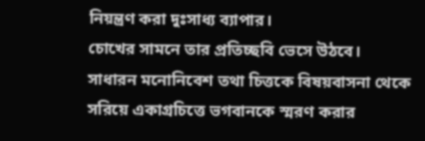নিয়ন্ত্রণ করা দুঃসাধ্য ব্যাপার।
চোখের সামনে তার প্রতিচ্ছবি ভেসে উঠবে।
সাধারন মনোনিবেশ তথা চিত্তকে বিষয়বাসনা থেকে
সরিয়ে একাগ্রচিত্তে ভগবানকে স্মরণ করার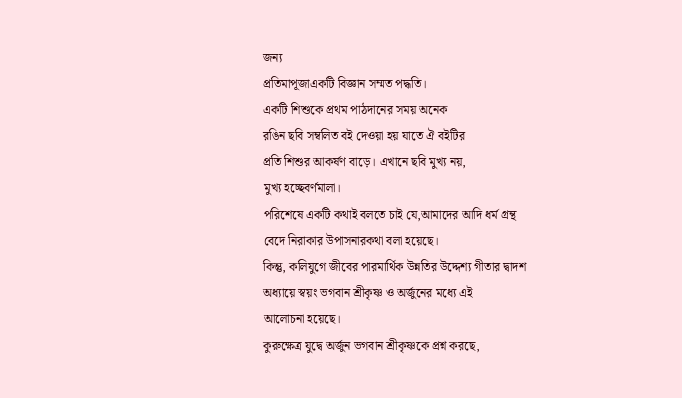জন্য
প্রতিমাপূজাএকটি বিজ্ঞান সম্মত পদ্ধতি।
একটি শিশুকে প্রথম পাঠদানের সময় অনেক
রঙিন ছবি সম্বলিত বই দেওয়া হয় যাতে ঐ বইটির
প্রতি শিশুর আকর্ষণ বাড়ে। এখানে ছবি মুখ্য নয়,
মুখ্য হচ্ছেবর্ণমালা।
পরিশেষে একটি কথাই বলতে চাই যে,আমাদের আদি ধর্ম গ্রন্থ
বেদে নিরাকার উপাসনারকথা বলা হয়েছে।
কিন্তু, কলিযুগে জীবের পারমার্থিক উন্নতির উদ্দেশ্য গীতার দ্বাদশ
অধ্যায়ে স্বয়ং ভগবান শ্রীকৃষ্ণ ও অর্জুনের মধ্যে এই
আলোচনা হয়েছে।
কুরুক্ষেত্র যুদ্বে অর্জুন ভগবান শ্রীকৃষ্ণকে প্রশ্ন করছে,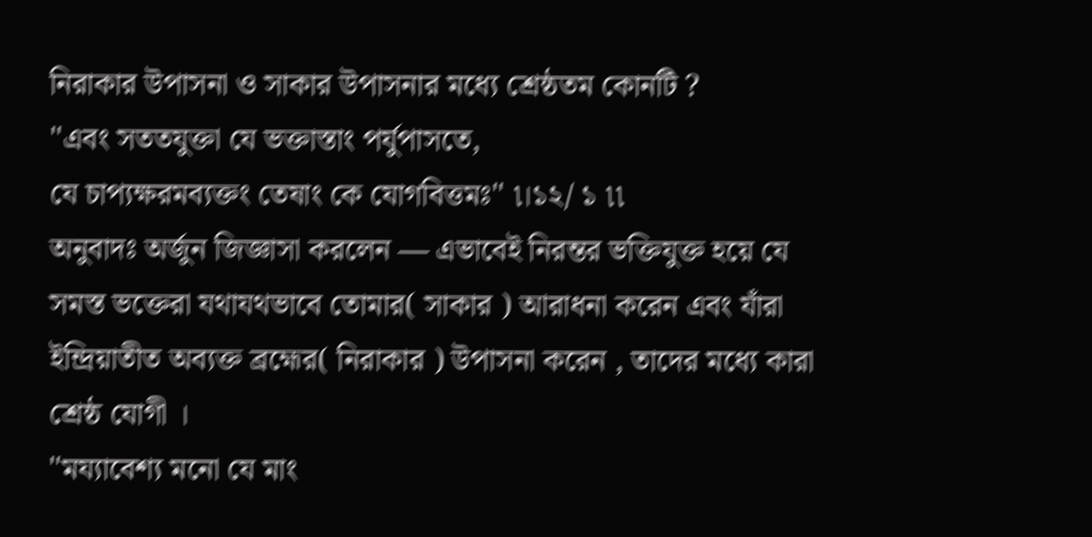নিরাকার উপাসনা ও সাকার উপাসনার মধ্যে শ্রেষ্ঠতম কোনটি ?
''এবং সততযুক্তা যে ভক্তাস্তাং পর্যুপাসতে,
যে চাপ্যক্ষরমব্যক্তং তেষাং কে যোগবিত্তমঃ'' ৷।১২/ ১ ৷৷
অনুবাদঃ অর্জুন জিজ্ঞাসা করলেন — এভাবেই নিরন্তর ভক্তিযুক্ত হয়ে যে সমস্ত ভক্তেরা যথাযথভাবে তোমার( সাকার ) আরাধনা করেন এবং যাঁরা ইন্দ্ৰিয়াতীত অব্যক্ত ব্ৰহ্মের( নিরাকার ) উপাসনা করেন , তাদের মধ্যে কারা শ্ৰেষ্ঠ যোগী ।
''ময্যাবেশ্য মনো যে মাং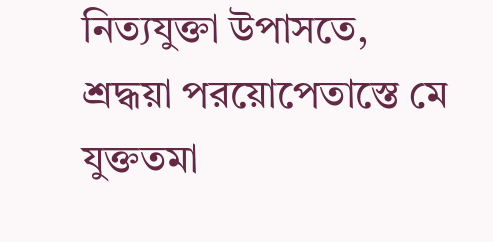নিত্যযুক্তা উপাসতে,
শ্ৰদ্ধয়া পরয়োপেতাস্তে মে যুক্ততমা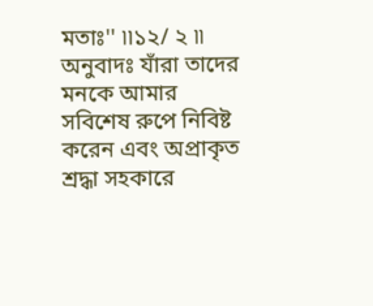মতাঃ'' ৷৷১২/ ২ ৷৷
অনুবাদঃ যাঁরা তাদের মনকে আমার সবিশেষ রুপে নিবিষ্ট করেন এবং অপ্ৰাকৃত শ্ৰদ্ধা সহকারে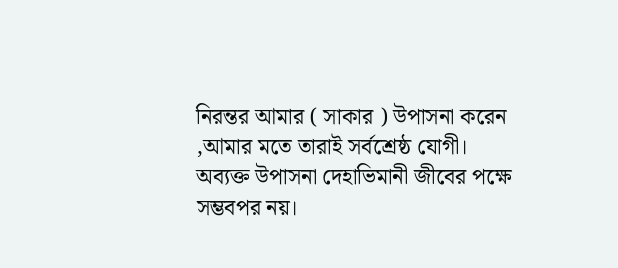নিরন্তর আমার ( সাকার ) উপাসনা করেন ,আমার মতে তারাই সর্বশ্রেষ্ঠ যোগী।
অব্যক্ত উপাসনা দেহাভিমানী জীবের পক্ষে সম্ভবপর নয়।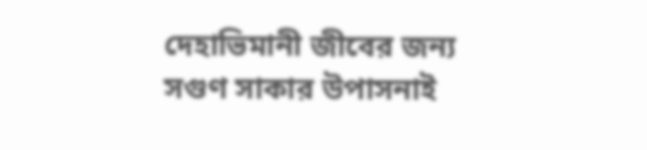দেহাভিমানী জীবের জন্য সগুণ সাকার উপাসনাই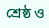শ্রেষ্ঠ ও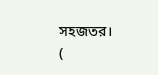সহজতর।
(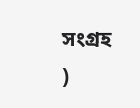সংগ্রহ )